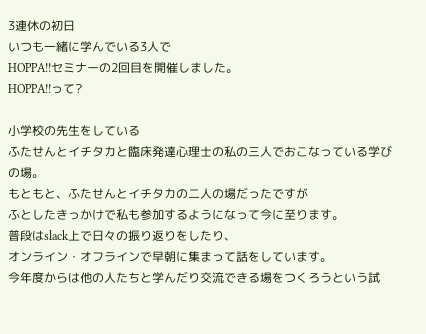3連休の初日
いつも一緒に学んでいる3人で
HOPPA!!セミナーの2回目を開催しました。
HOPPA!!って?

小学校の先生をしている
ふたせんとイチタカと臨床発達心理士の私の三人でおこなっている学びの場。
もともと、ふたせんとイチタカの二人の場だったですが
ふとしたきっかけで私も参加するようになって今に至ります。
普段はslack上で日々の振り返りをしたり、
オンライン・オフラインで早朝に集まって話をしています。
今年度からは他の人たちと学んだり交流できる場をつくろうという試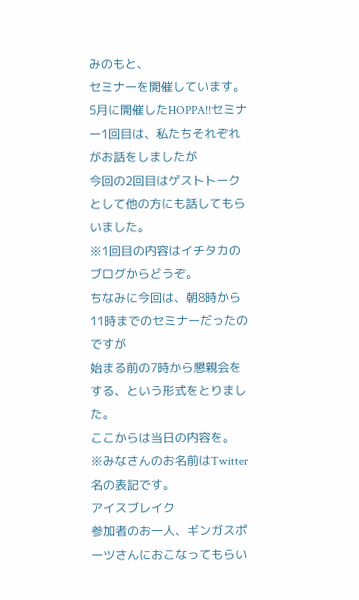みのもと、
セミナーを開催しています。
5月に開催したHOPPA!!セミナー1回目は、私たちそれぞれがお話をしましたが
今回の2回目はゲストトークとして他の方にも話してもらいました。
※1回目の内容はイチタカのブログからどうぞ。
ちなみに今回は、朝8時から11時までのセミナーだったのですが
始まる前の7時から懇親会をする、という形式をとりました。
ここからは当日の内容を。
※みなさんのお名前はTwitter名の表記です。
アイスブレイク
参加者のお一人、ギンガスポーツさんにおこなってもらい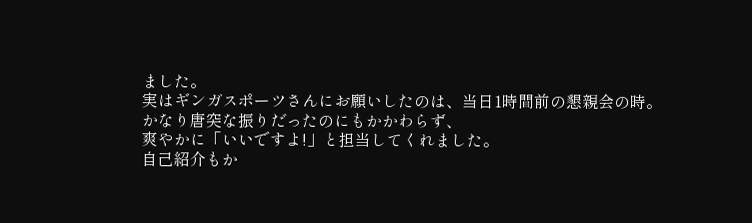ました。
実はギンガスポーツさんにお願いしたのは、当日1時間前の懇親会の時。
かなり唐突な振りだったのにもかかわらず、
爽やかに「いいですよ!」と担当してくれました。
自己紹介もか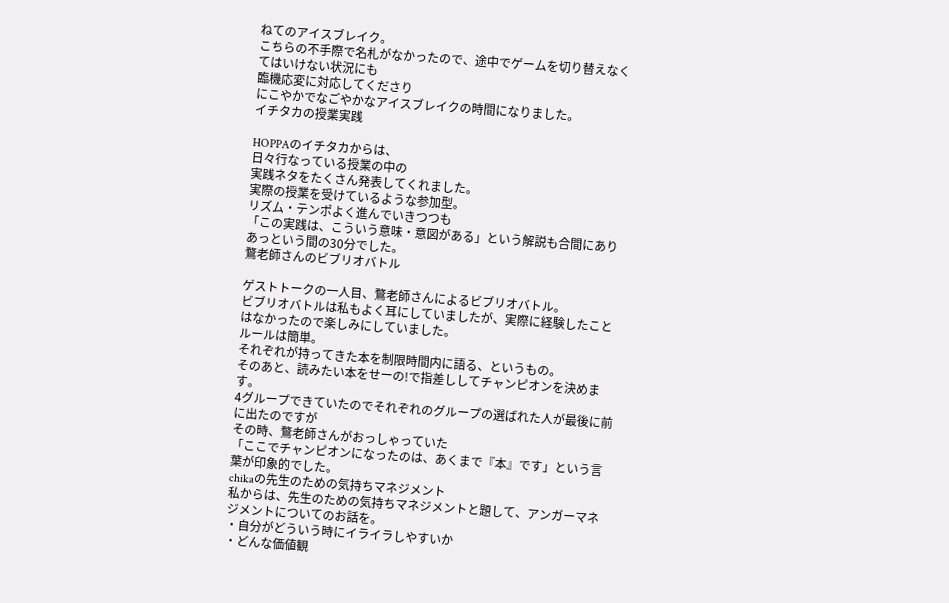ねてのアイスブレイク。
こちらの不手際で名札がなかったので、途中でゲームを切り替えなくてはいけない状況にも
臨機応変に対応してくださり
にこやかでなごやかなアイスブレイクの時間になりました。
イチタカの授業実践

HOPPAのイチタカからは、
日々行なっている授業の中の
実践ネタをたくさん発表してくれました。
実際の授業を受けているような参加型。
リズム・テンポよく進んでいきつつも
「この実践は、こういう意味・意図がある」という解説も合間にあり
あっという間の30分でした。
鶩老師さんのビブリオバトル

ゲストトークの一人目、鶩老師さんによるビブリオバトル。
ビブリオバトルは私もよく耳にしていましたが、実際に経験したことはなかったので楽しみにしていました。
ルールは簡単。
それぞれが持ってきた本を制限時間内に語る、というもの。
そのあと、読みたい本をせーの!で指差ししてチャンピオンを決めます。
4グループできていたのでそれぞれのグループの選ばれた人が最後に前に出たのですが
その時、鶩老師さんがおっしゃっていた
「ここでチャンピオンになったのは、あくまで『本』です」という言葉が印象的でした。
chikaの先生のための気持ちマネジメント
私からは、先生のための気持ちマネジメントと題して、アンガーマネジメントについてのお話を。
・自分がどういう時にイライラしやすいか
・どんな価値観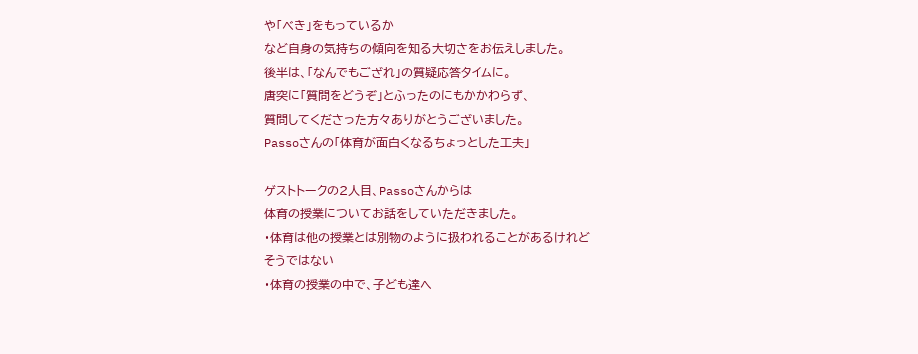や「べき」をもっているか
など自身の気持ちの傾向を知る大切さをお伝えしました。
後半は、「なんでもござれ」の質疑応答タイムに。
唐突に「質問をどうぞ」とふったのにもかかわらず、
質問してくださった方々ありがとうございました。
Passoさんの「体育が面白くなるちょっとした工夫」

ゲストトークの2人目、Passoさんからは
体育の授業についてお話をしていただきました。
・体育は他の授業とは別物のように扱われることがあるけれど
そうではない
・体育の授業の中で、子ども達へ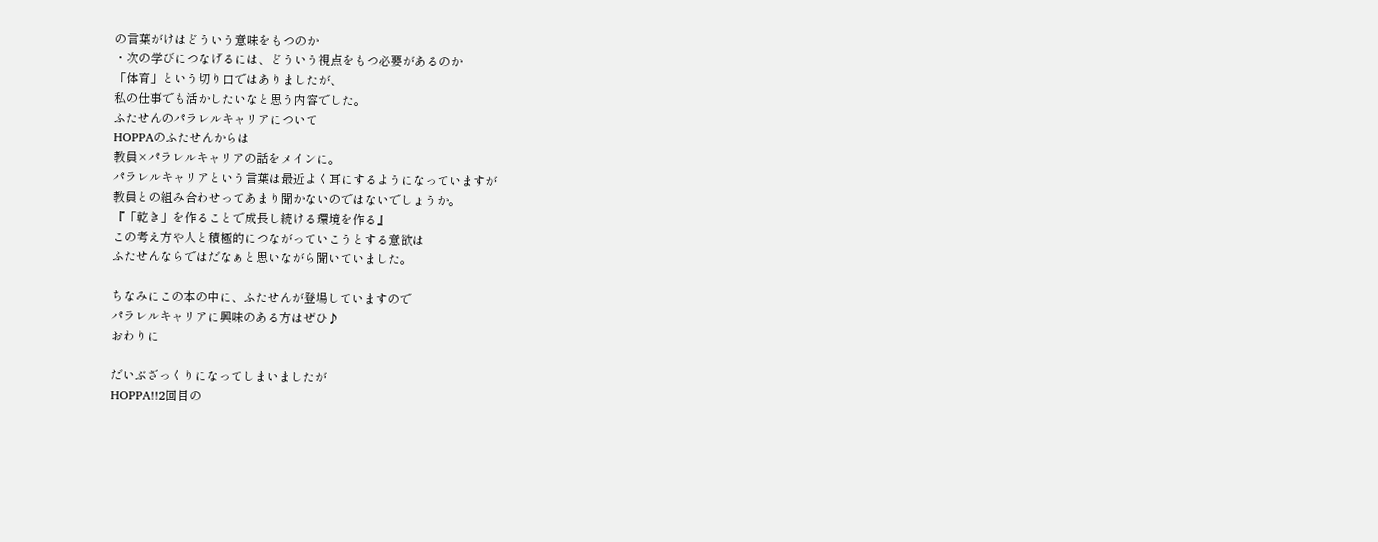の言葉がけはどういう意味をもつのか
・次の学びにつなげるには、どういう視点をもつ必要があるのか
「体育」という切り口ではありましたが、
私の仕事でも活かしたいなと思う内容でした。
ふたせんのパラレルキャリアについて
HOPPAのふたせんからは
教員×パラレルキャリアの話をメインに。
パラレルキャリアという言葉は最近よく耳にするようになっていますが
教員との組み合わせってあまり聞かないのではないでしょうか。
『「乾き」を作ることで成長し続ける環境を作る』
この考え方や人と積極的につながっていこうとする意欲は
ふたせんならではだなぁと思いながら聞いていました。

ちなみにこの本の中に、ふたせんが登場していますので
パラレルキャリアに興味のある方はぜひ♪
おわりに

だいぶざっくりになってしまいましたが
HOPPA!!2回目の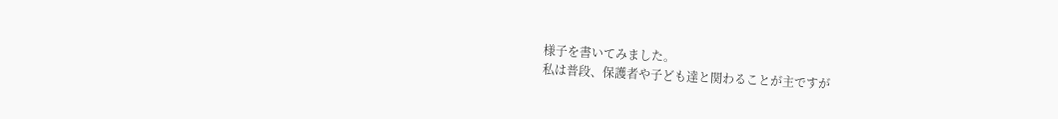様子を書いてみました。
私は普段、保護者や子ども達と関わることが主ですが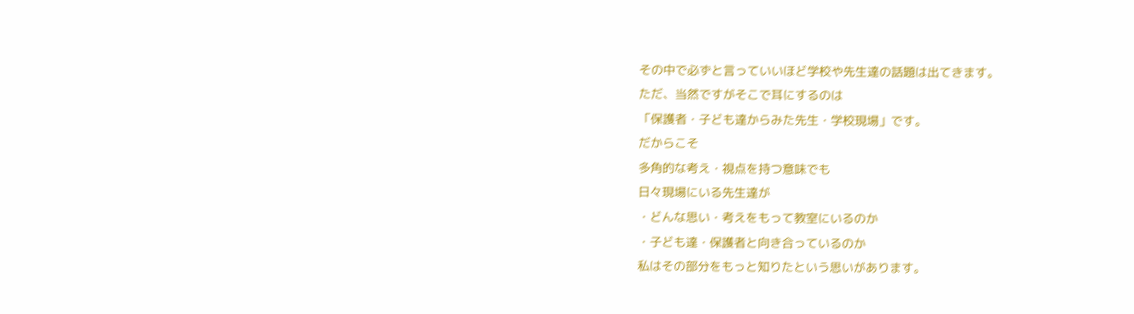その中で必ずと言っていいほど学校や先生達の話題は出てきます。
ただ、当然ですがそこで耳にするのは
「保護者・子ども達からみた先生・学校現場」です。
だからこそ
多角的な考え・視点を持つ意味でも
日々現場にいる先生達が
・どんな思い・考えをもって教室にいるのか
・子ども達・保護者と向き合っているのか
私はその部分をもっと知りたという思いがあります。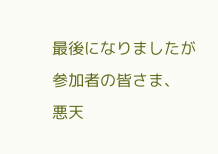最後になりましたが
参加者の皆さま、
悪天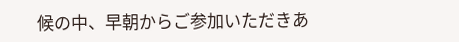候の中、早朝からご参加いただきあ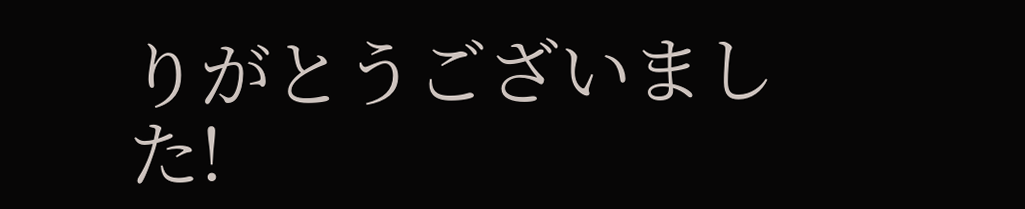りがとうございました!